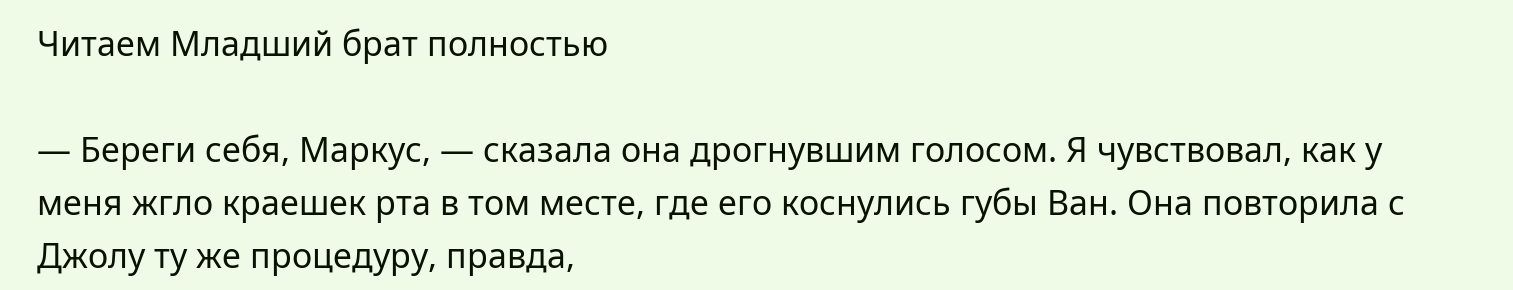Читаем Младший брат полностью

— Береги себя, Маркус, — сказала она дрогнувшим голосом. Я чувствовал, как у меня жгло краешек рта в том месте, где его коснулись губы Ван. Она повторила с Джолу ту же процедуру, правда,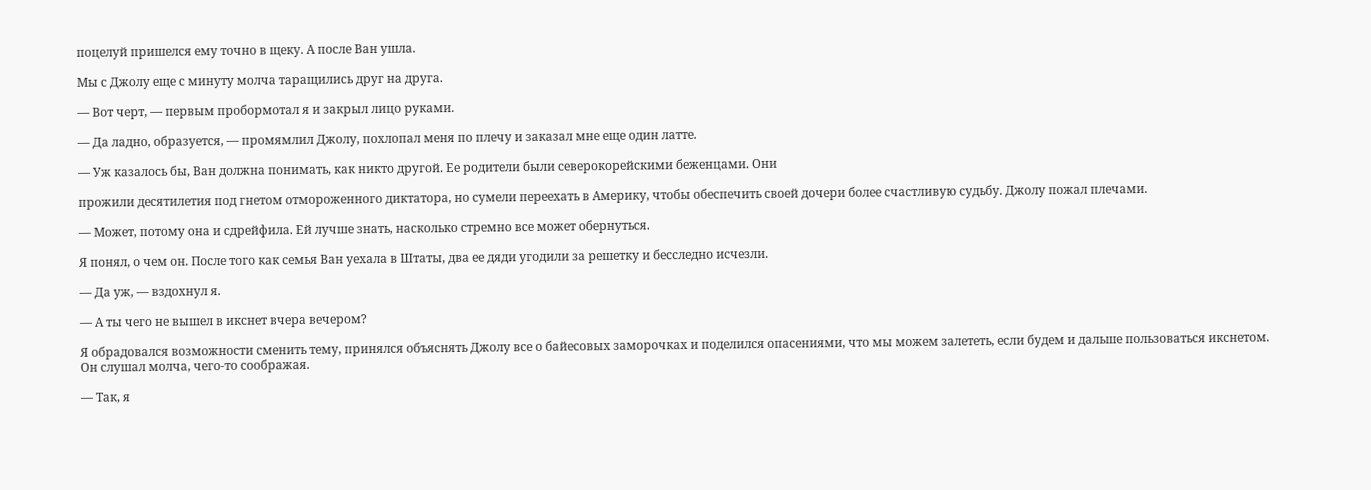поцелуй пришелся ему точно в щеку. А после Ван ушла.

Мы с Джолу еще с минуту молча таращились друг на друга.

— Вот черт, — первым пробормотал я и закрыл лицо руками.

— Да ладно, образуется, — промямлил Джолу, похлопал меня по плечу и заказал мне еще один латте.

— Уж казалось бы, Ван должна понимать, как никто другой. Ее родители были северокорейскими беженцами. Они

прожили десятилетия под гнетом отмороженного диктатора, но сумели переехать в Америку, чтобы обеспечить своей дочери более счастливую судьбу. Джолу пожал плечами.

— Может, потому она и сдрейфила. Ей лучше знать, насколько стремно все может обернуться.

Я понял, о чем он. После того как семья Ван уехала в Штаты, два ее дяди угодили за решетку и бесследно исчезли.

— Да уж, — вздохнул я.

— А ты чего не вышел в икснет вчера вечером?

Я обрадовался возможности сменить тему, принялся объяснять Джолу все о байесовых заморочках и поделился опасениями, что мы можем залететь, если будем и дальше пользоваться икснетом. Он слушал молча, чего-то соображая.

— Так, я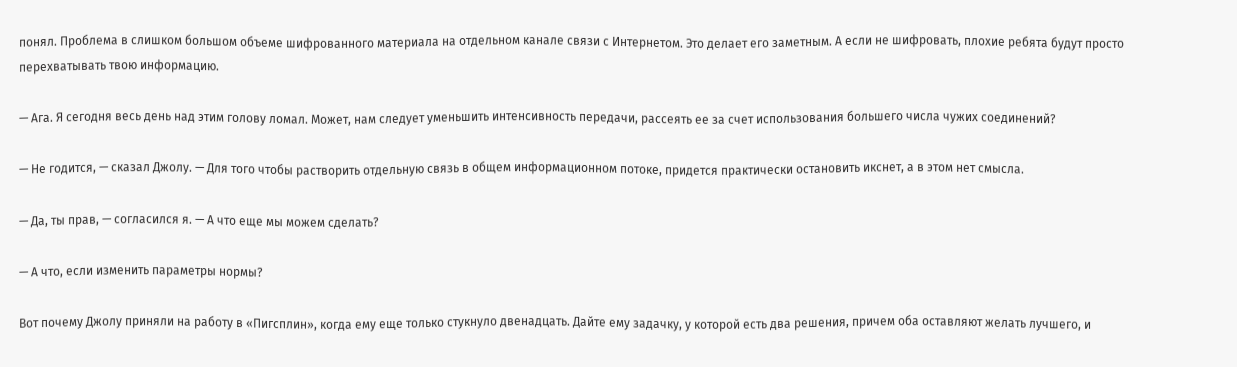понял. Проблема в слишком большом объеме шифрованного материала на отдельном канале связи с Интернетом. Это делает его заметным. А если не шифровать, плохие ребята будут просто перехватывать твою информацию.

— Ага. Я сегодня весь день над этим голову ломал. Может, нам следует уменьшить интенсивность передачи, рассеять ее за счет использования большего числа чужих соединений?

— Не годится, — сказал Джолу. — Для того чтобы растворить отдельную связь в общем информационном потоке, придется практически остановить икснет, а в этом нет смысла.

— Да, ты прав, — согласился я. — А что еще мы можем сделать?

— А что, если изменить параметры нормы?

Вот почему Джолу приняли на работу в «Пигсплин», когда ему еще только стукнуло двенадцать. Дайте ему задачку, у которой есть два решения, причем оба оставляют желать лучшего, и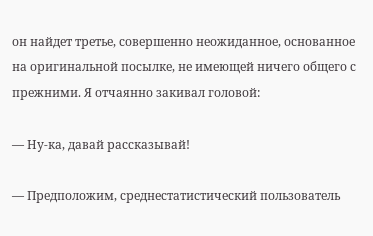он найдет третье, совершенно неожиданное, основанное на оригинальной посылке, не имеющей ничего общего с прежними. Я отчаянно закивал головой:

— Ну-ка, давай рассказывай!

— Предположим, среднестатистический пользователь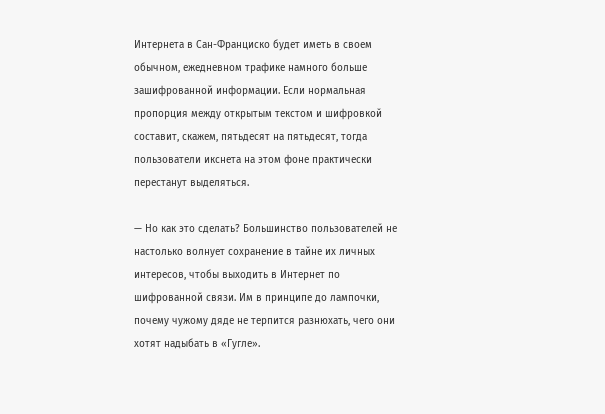Интернета в Сан-Франциско будет иметь в своем обычном, ежедневном трафике намного больше зашифрованной информации. Если нормальная пропорция между открытым текстом и шифровкой составит, скажем, пятьдесят на пятьдесят, тогда пользователи икснета на этом фоне практически перестанут выделяться.

— Но как это сделать? Большинство пользователей не настолько волнует сохранение в тайне их личных интересов, чтобы выходить в Интернет по шифрованной связи. Им в принципе до лампочки, почему чужому дяде не терпится разнюхать, чего они хотят надыбать в «Гугле».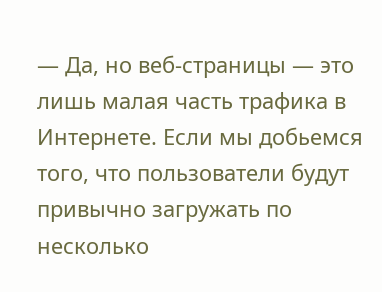— Да, но веб-страницы — это лишь малая часть трафика в Интернете. Если мы добьемся того, что пользователи будут привычно загружать по несколько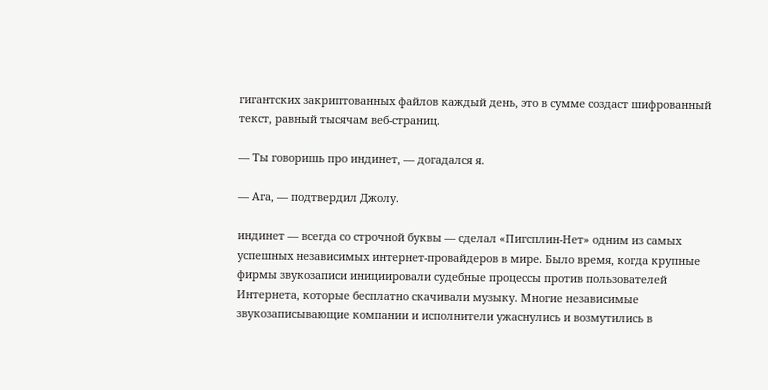гигантских закриптованных файлов каждый день, это в сумме создаст шифрованный текст, равный тысячам веб-страниц.

— Ты говоришь про индинет, — догадался я.

— Ага, — подтвердил Джолу.

индинет — всегда со строчной буквы — сделал «Пигсплин-Нет» одним из самых успешных независимых интернет-провайдеров в мире. Было время, когда крупные фирмы звукозаписи инициировали судебные процессы против пользователей Интернета, которые бесплатно скачивали музыку. Многие независимые звукозаписывающие компании и исполнители ужаснулись и возмутились в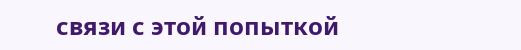связи с этой попыткой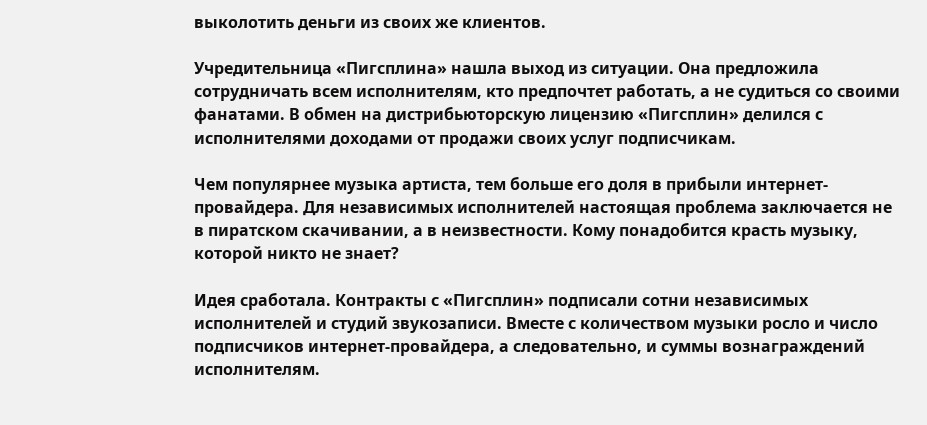выколотить деньги из своих же клиентов.

Учредительница «Пигсплина» нашла выход из ситуации. Она предложила сотрудничать всем исполнителям, кто предпочтет работать, а не судиться со своими фанатами. В обмен на дистрибьюторскую лицензию «Пигсплин» делился с исполнителями доходами от продажи своих услуг подписчикам.

Чем популярнее музыка артиста, тем больше его доля в прибыли интернет-провайдера. Для независимых исполнителей настоящая проблема заключается не в пиратском скачивании, а в неизвестности. Кому понадобится красть музыку, которой никто не знает?

Идея сработала. Контракты с «Пигсплин» подписали сотни независимых исполнителей и студий звукозаписи. Вместе с количеством музыки росло и число подписчиков интернет-провайдера, а следовательно, и суммы вознаграждений исполнителям.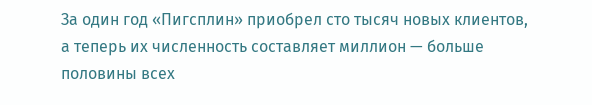За один год «Пигсплин» приобрел сто тысяч новых клиентов, а теперь их численность составляет миллион — больше половины всех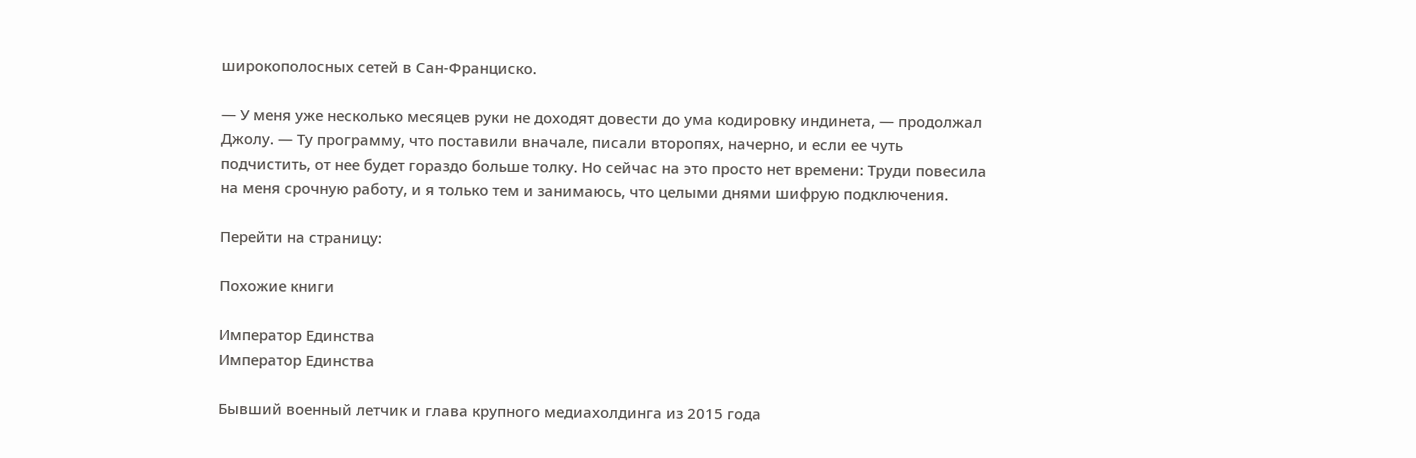широкополосных сетей в Сан-Франциско.

— У меня уже несколько месяцев руки не доходят довести до ума кодировку индинета, — продолжал Джолу. — Ту программу, что поставили вначале, писали второпях, начерно, и если ее чуть подчистить, от нее будет гораздо больше толку. Но сейчас на это просто нет времени: Труди повесила на меня срочную работу, и я только тем и занимаюсь, что целыми днями шифрую подключения.

Перейти на страницу:

Похожие книги

Император Единства
Император Единства

Бывший военный летчик и глава крупного медиахолдинга из 2015 года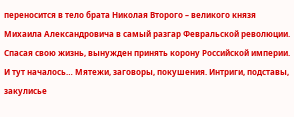переносится в тело брата Николая Второго – великого князя Михаила Александровича в самый разгар Февральской революции. Спасая свою жизнь, вынужден принять корону Российской империи. И тут началось… Мятежи, заговоры, покушения. Интриги, подставы, закулисье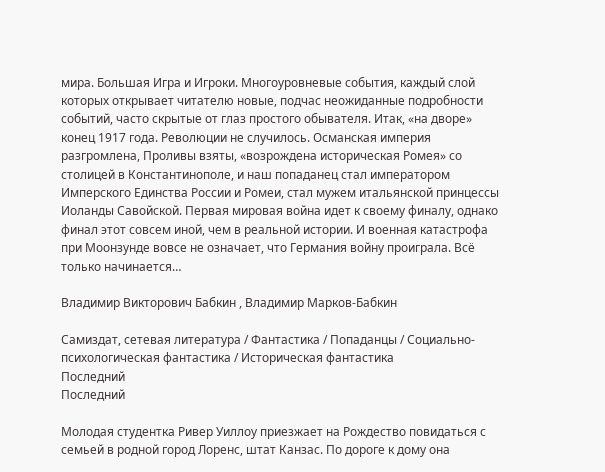мира. Большая Игра и Игроки. Многоуровневые события, каждый слой которых открывает читателю новые, подчас неожиданные подробности событий, часто скрытые от глаз простого обывателя. Итак, «на дворе» конец 1917 года. Революции не случилось. Османская империя разгромлена, Проливы взяты, «возрождена историческая Ромея» со столицей в Константинополе, и наш попаданец стал императором Имперского Единства России и Ромеи, стал мужем итальянской принцессы Иоланды Савойской. Первая мировая война идет к своему финалу, однако финал этот совсем иной, чем в реальной истории. И военная катастрофа при Моонзунде вовсе не означает, что Германия войну проиграла. Всё только начинается…

Владимир Викторович Бабкин , Владимир Марков-Бабкин

Самиздат, сетевая литература / Фантастика / Попаданцы / Социально-психологическая фантастика / Историческая фантастика
Последний
Последний

Молодая студентка Ривер Уиллоу приезжает на Рождество повидаться с семьей в родной город Лоренс, штат Канзас. По дороге к дому она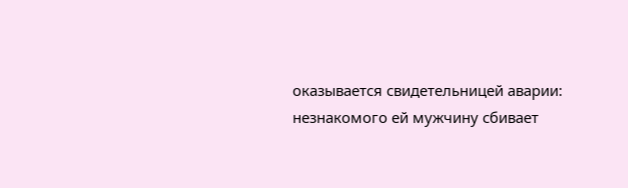оказывается свидетельницей аварии: незнакомого ей мужчину сбивает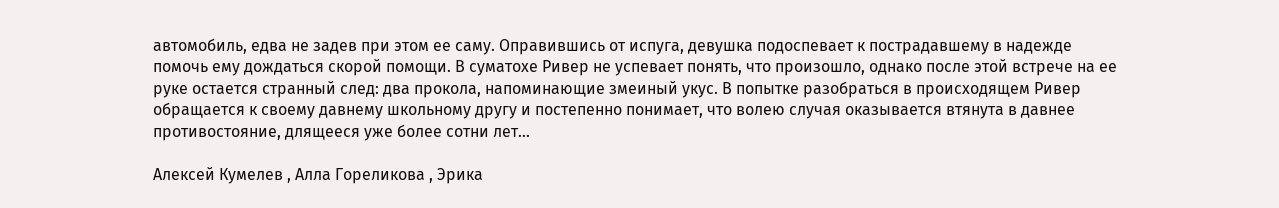автомобиль, едва не задев при этом ее саму. Оправившись от испуга, девушка подоспевает к пострадавшему в надежде помочь ему дождаться скорой помощи. В суматохе Ривер не успевает понять, что произошло, однако после этой встрече на ее руке остается странный след: два прокола, напоминающие змеиный укус. В попытке разобраться в происходящем Ривер обращается к своему давнему школьному другу и постепенно понимает, что волею случая оказывается втянута в давнее противостояние, длящееся уже более сотни лет…

Алексей Кумелев , Алла Гореликова , Эрика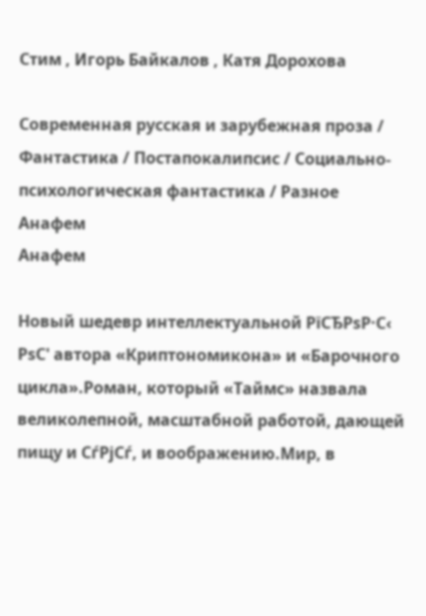Стим , Игорь Байкалов , Катя Дорохова

Современная русская и зарубежная проза / Фантастика / Постапокалипсис / Социально-психологическая фантастика / Разное
Анафем
Анафем

Новый шедевр интеллектуальной РїСЂРѕР·С‹ РѕС' автора «Криптономикона» и «Барочного цикла».Роман, который «Таймс» назвала великолепной, масштабной работой, дающей пищу и СѓРјСѓ, и воображению.Мир, в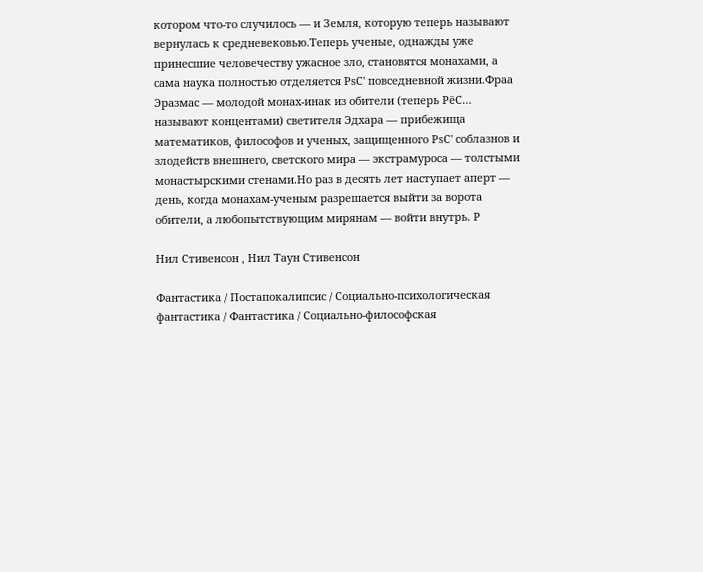котором что-то случилось — и Земля, которую теперь называют вернулась к средневековью.Теперь ученые, однажды уже принесшие человечеству ужасное зло, становятся монахами, а сама наука полностью отделяется РѕС' повседневной жизни.Фраа Эразмас — молодой монах-инак из обители (теперь РёС… называют концентами) светителя Эдхара — прибежища математиков, философов и ученых, защищенного РѕС' соблазнов и злодейств внешнего, светского мира — экстрамуроса — толстыми монастырскими стенами.Но раз в десять лет наступает аперт — день, когда монахам-ученым разрешается выйти за ворота обители, а любопытствующим мирянам — войти внутрь. Р

Нил Стивенсон , Нил Таун Стивенсон

Фантастика / Постапокалипсис / Социально-психологическая фантастика / Фантастика / Социально-философская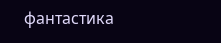фантастика